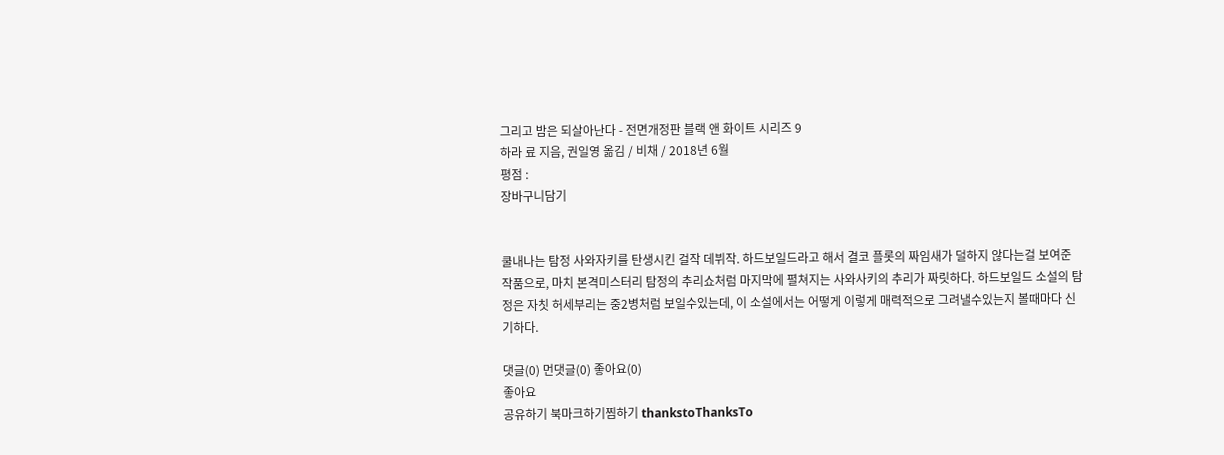그리고 밤은 되살아난다 - 전면개정판 블랙 앤 화이트 시리즈 9
하라 료 지음, 권일영 옮김 / 비채 / 2018년 6월
평점 :
장바구니담기


쿨내나는 탐정 사와자키를 탄생시킨 걸작 데뷔작. 하드보일드라고 해서 결코 플롯의 짜임새가 덜하지 않다는걸 보여준 작품으로, 마치 본격미스터리 탐정의 추리쇼처럼 마지막에 펼쳐지는 사와사키의 추리가 짜릿하다. 하드보일드 소설의 탐정은 자칫 허세부리는 중2병처럼 보일수있는데, 이 소설에서는 어떻게 이렇게 매력적으로 그려낼수있는지 볼때마다 신기하다.

댓글(0) 먼댓글(0) 좋아요(0)
좋아요
공유하기 북마크하기찜하기 thankstoThanksTo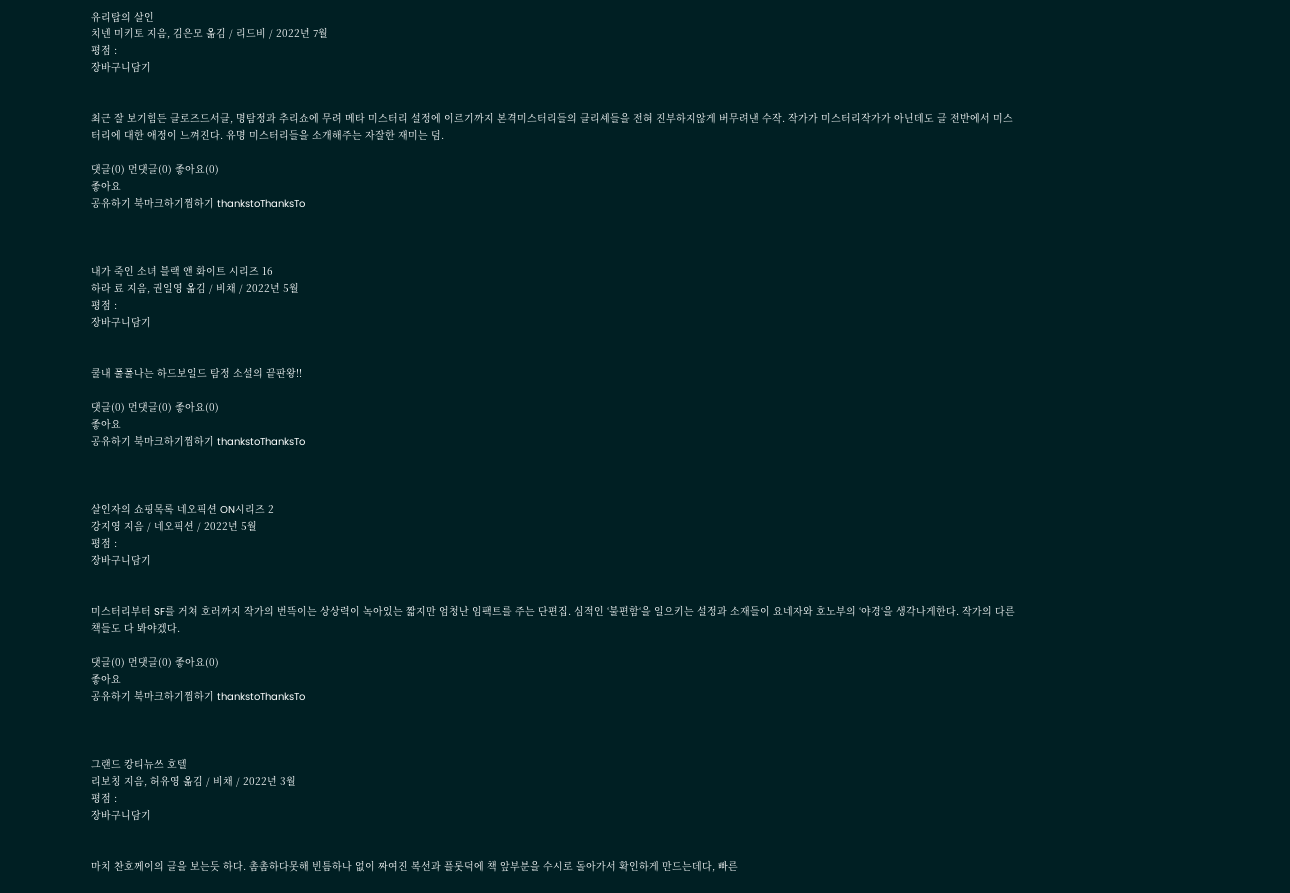유리탑의 살인
치넨 미키토 지음, 김은모 옮김 / 리드비 / 2022년 7월
평점 :
장바구니담기


최근 잘 보기힘든 클로즈드서클, 명탐정과 추리쇼에 무려 메타 미스터리 설정에 이르기까지 본격미스터리들의 클리셰들을 전혀 진부하지않게 버무려낸 수작. 작가가 미스터리작가가 아닌데도 글 전반에서 미스터리에 대한 애정이 느껴진다. 유명 미스터리들을 소개해주는 자잘한 재미는 덤.

댓글(0) 먼댓글(0) 좋아요(0)
좋아요
공유하기 북마크하기찜하기 thankstoThanksTo



내가 죽인 소녀 블랙 앤 화이트 시리즈 16
하라 료 지음, 권일영 옮김 / 비채 / 2022년 5월
평점 :
장바구니담기


쿨내 풀풀나는 하드보일드 탐정 소설의 끝판왕!!

댓글(0) 먼댓글(0) 좋아요(0)
좋아요
공유하기 북마크하기찜하기 thankstoThanksTo



살인자의 쇼핑목록 네오픽션 ON시리즈 2
강지영 지음 / 네오픽션 / 2022년 5월
평점 :
장바구니담기


미스터리부터 SF를 거쳐 호러까지 작가의 번뜩이는 상상력이 녹아있는 짧지만 엄청난 임팩트를 주는 단편집. 심적인 ‘불편함‘을 일으키는 설정과 소재들이 요네자와 호노부의 ‘야경‘을 생각나게한다. 작가의 다른책들도 다 봐야겠다.

댓글(0) 먼댓글(0) 좋아요(0)
좋아요
공유하기 북마크하기찜하기 thankstoThanksTo



그랜드 캉티뉴쓰 호텔
리보칭 지음, 허유영 옮김 / 비채 / 2022년 3월
평점 :
장바구니담기


마치 찬호께이의 글을 보는듯 하다. 촘촘하다못해 빈틈하나 없이 짜여진 복선과 플롯덕에 책 앞부분을 수시로 돌아가서 확인하게 만드는데다, 빠른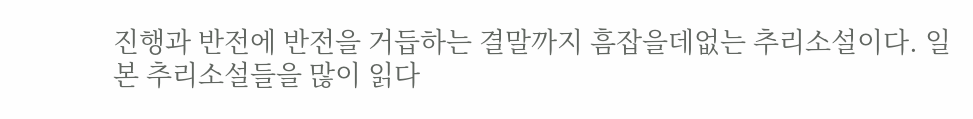진행과 반전에 반전을 거듭하는 결말까지 흠잡을데없는 추리소설이다. 일본 추리소설들을 많이 읽다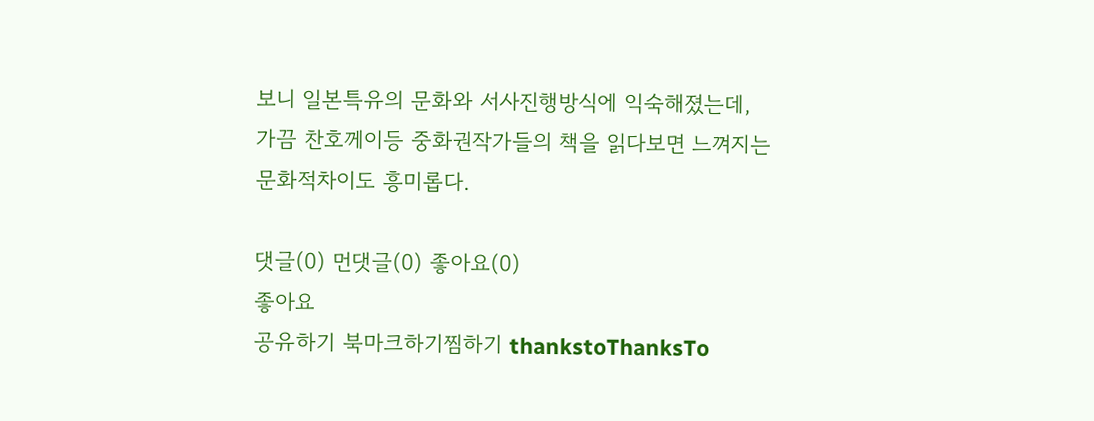보니 일본특유의 문화와 서사진행방식에 익숙해졌는데, 가끔 찬호께이등 중화권작가들의 책을 읽다보면 느껴지는 문화적차이도 흥미롭다.

댓글(0) 먼댓글(0) 좋아요(0)
좋아요
공유하기 북마크하기찜하기 thankstoThanksTo